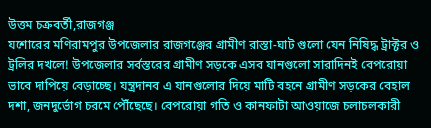উত্তম চক্রবর্তী,রাজগঞ্জ
যশোরের মণিরামপুর উপজেলার রাজগঞ্জের গ্রামীণ রাস্তা-ঘাট গুলো যেন নিষিদ্ধ ট্রাক্টর ও ট্রলির দখলে! উপজেলার সর্বস্তরের গ্রামীণ সড়কে এসব যানগুলো সারাদিনই বেপরোয়া ভাবে দাপিয়ে বেড়াচ্ছে। যন্ত্রদানব এ যানগুলোর দিয়ে মাটি বহনে গ্রামীণ সড়কের বেহাল দশা, জনদুর্ভোগ চরমে পৌঁছেছে। বেপরোয়া গতি ও কানফাটা আওয়াজে চলাচলকারী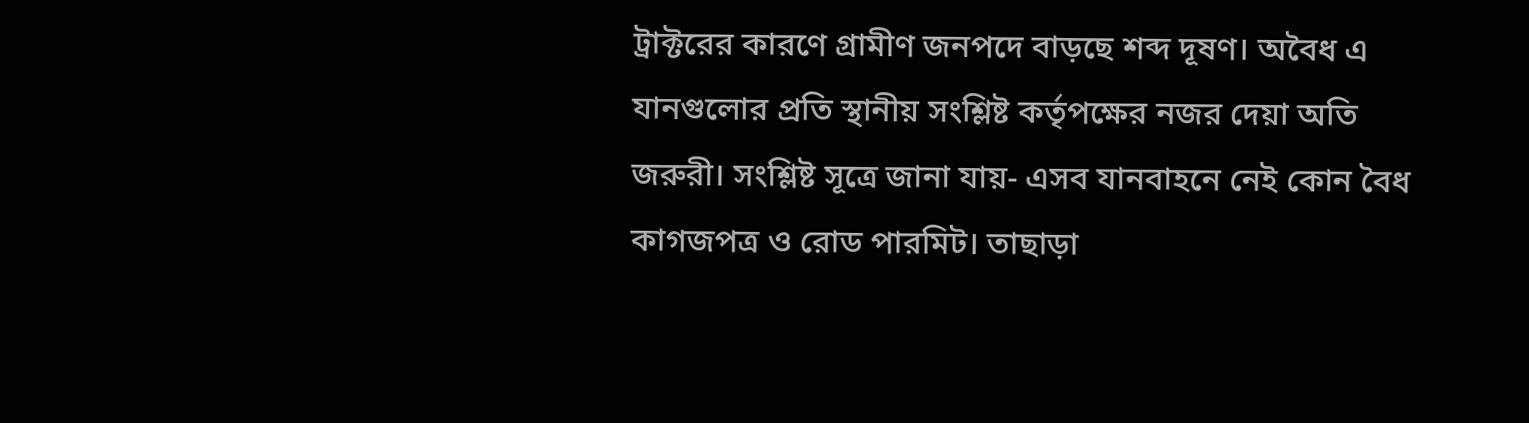ট্রাক্টরের কারণে গ্রামীণ জনপদে বাড়ছে শব্দ দূষণ। অবৈধ এ যানগুলোর প্রতি স্থানীয় সংশ্লিষ্ট কর্তৃপক্ষের নজর দেয়া অতি জরুরী। সংশ্লিষ্ট সূত্রে জানা যায়- এসব যানবাহনে নেই কোন বৈধ কাগজপত্র ও রোড পারমিট। তাছাড়া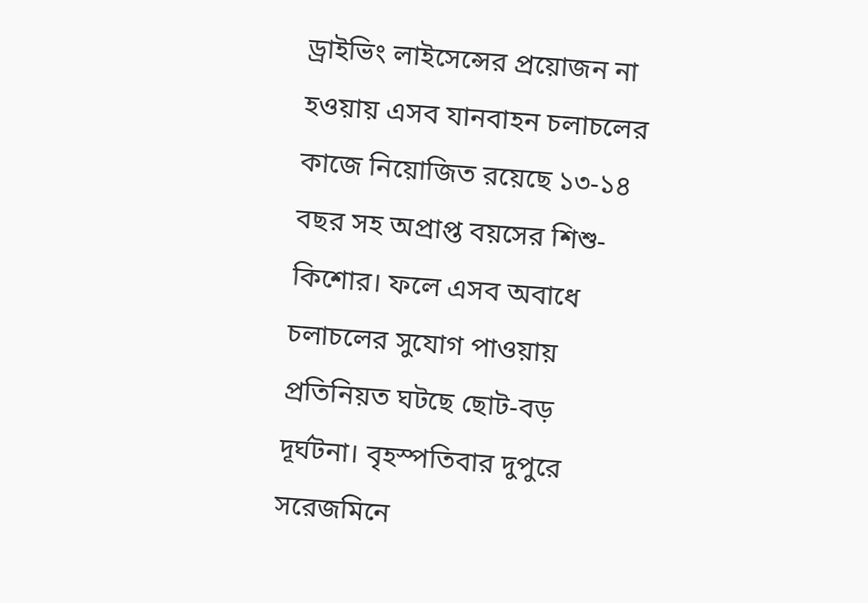ড্রাইভিং লাইসেন্সের প্রয়োজন না হওয়ায় এসব যানবাহন চলাচলের কাজে নিয়োজিত রয়েছে ১৩-১৪ বছর সহ অপ্রাপ্ত বয়সের শিশু-কিশোর। ফলে এসব অবাধে চলাচলের সুযোগ পাওয়ায় প্রতিনিয়ত ঘটছে ছোট-বড় দূর্ঘটনা। বৃহস্পতিবার দুপুরে সরেজমিনে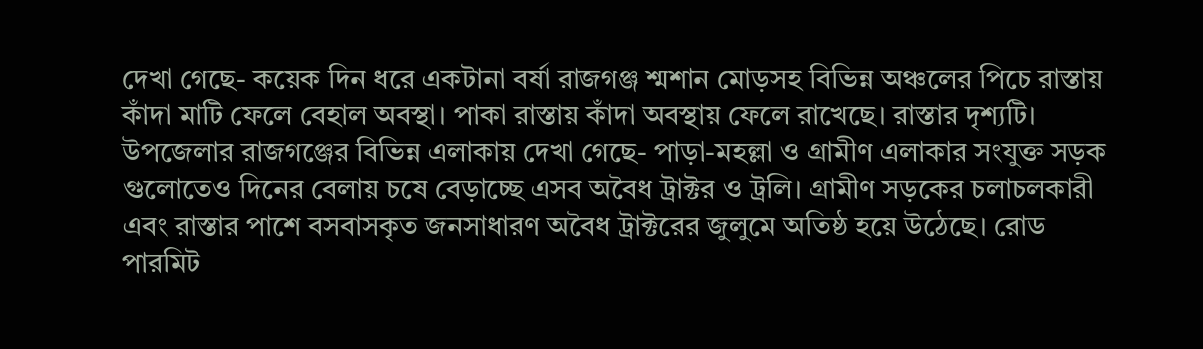দেখা গেছে- কয়েক দিন ধরে একটানা বর্ষা রাজগঞ্জ শ্মশান মোড়সহ বিভিন্ন অঞ্চলের পিচে রাস্তায় কাঁদা মাটি ফেলে বেহাল অবস্থা। পাকা রাস্তায় কাঁদা অবস্থায় ফেলে রাখেছে। রাস্তার দৃশ্যটি। উপজেলার রাজগঞ্জের বিভিন্ন এলাকায় দেখা গেছে- পাড়া-মহল্লা ও গ্রামীণ এলাকার সংযুক্ত সড়ক গুলোতেও দিনের বেলায় চষে বেড়াচ্ছে এসব অবৈধ ট্রাক্টর ও ট্রলি। গ্রামীণ সড়কের চলাচলকারী এবং রাস্তার পাশে বসবাসকৃত জনসাধারণ অবৈধ ট্রাক্টরের জুলুমে অতিষ্ঠ হয়ে উঠেছে। রোড পারমিট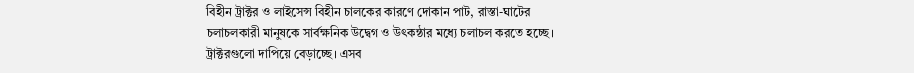বিহীন ট্রাক্টর ও লাইসেন্স বিহীন চালকের কারণে দোকান পাট, রাস্তা-ঘাটের চলাচলকারী মানুষকে সার্বক্ষনিক উদ্বেগ ও উৎকন্ঠার মধ্যে চলাচল করতে হচ্ছে। ট্রাক্টরগুলো দাপিয়ে বেড়াচ্ছে। এসব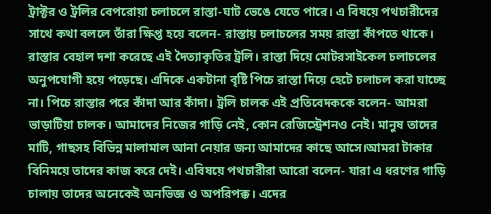ট্রাক্টর ও ট্রলির বেপরোয়া চলাচলে রাস্তা-ঘাট ভেঙে যেতে পারে। এ বিষয়ে পথচারীদের সাথে কথা বললে তাঁরা ক্ষিপ্ত হয়ে বলেন- রাস্তায় চলাচলের সময় রাস্তা কাঁপতে থাকে। রাস্তার বেহাল দশা করেছে এই দৈত্যাকৃতির ট্রলি। রাস্তা দিয়ে মোটরসাইকেল চলাচলের অনুপযোগী হয়ে পড়েছে। এদিকে একটানা বৃষ্টি পিচে রাস্তা দিয়ে হেটে চলাচল করা যাচ্ছে না। পিচে রাস্তার পরে কাঁদা আর কাঁদা। ট্রলি চালক এই প্রতিবেদককে বলেন- আমরা ভাড়াটিয়া চালক। আমাদের নিজের গাড়ি নেই, কোন রেজিস্ট্রেশনও নেই। মানুষ তাদের মাটি, গাছসহ বিভিন্ন মালামাল আনা নেয়ার জন্য আমাদের কাছে আসে।আমরা টাকার বিনিময়ে তাদের কাজ করে দেই। এবিষয়ে পথচারীরা আরো বলেন- যারা এ ধরণের গাড়ি চালায় তাদের অনেকেই অনভিজ্ঞ ও অপরিপক্ক। এদের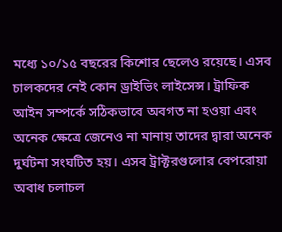মধ্যে ১০/১৫ বছরের কিশোর ছেলেও রয়েছে। এসব চালকদের নেই কোন ড্রাইভিং লাইসেন্স। ট্রাফিক আইন সম্পর্কে সঠিকভাবে অবগত না হওয়া এবং অনেক ক্ষেত্রে জেনেও না মানায় তাদের দ্বারা অনেক দুর্ঘটনা সংঘটিত হয়। এসব ট্রাক্টরগুলোর বেপরোয়া অবাধ চলাচল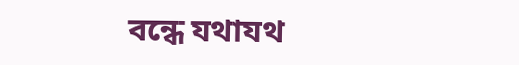বন্ধে যথাযথ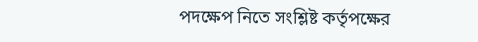পদক্ষেপ নিতে সংশ্লিষ্ট কর্তৃপক্ষের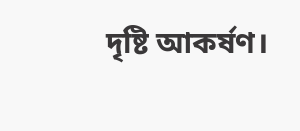দৃষ্টি আকর্ষণ।